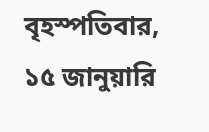বৃহস্পতিবার, ১৫ জানুয়ারি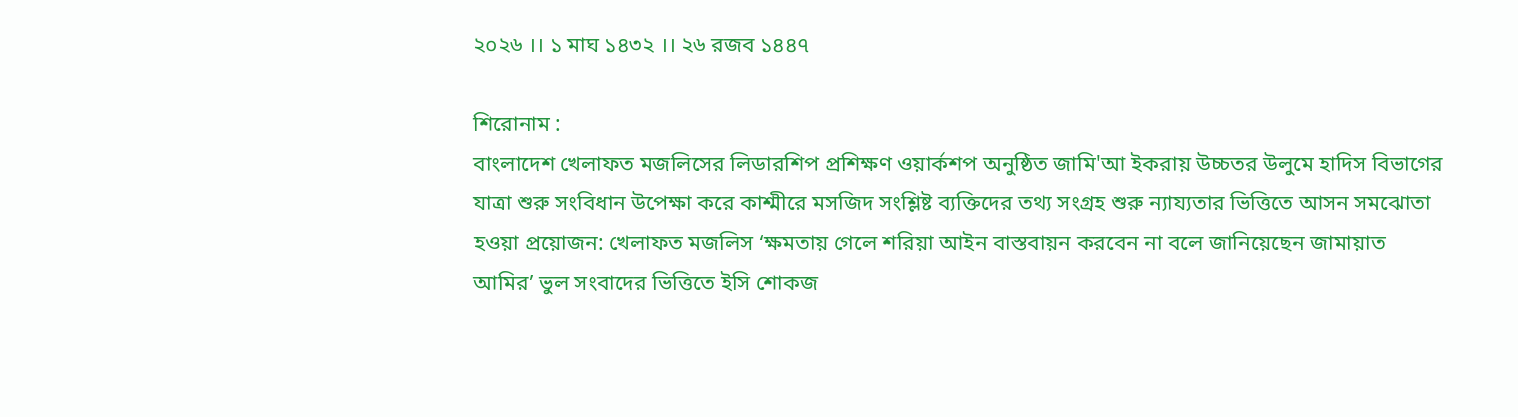২০২৬ ।। ১ মাঘ ১৪৩২ ।। ২৬ রজব ১৪৪৭

শিরোনাম :
বাংলাদেশ খেলাফত মজলিসের লিডারশিপ প্রশিক্ষণ ওয়ার্কশপ অনুষ্ঠিত জামি'আ ইকরায় উচ্চতর উলুমে হাদিস বিভাগের যাত্রা শুরু সংবিধান উপেক্ষা করে কাশ্মীরে মসজিদ সংশ্লিষ্ট ব্যক্তিদের তথ্য সংগ্রহ শুরু ন্যায্যতার ভিত্তিতে আসন সমঝোতা হওয়া প্রয়োজন: খেলাফত মজলিস ‘ক্ষমতায় গেলে শরিয়া আইন বাস্তবায়ন করবেন না বলে জানিয়েছেন জামায়াত আমির’ ভুল সংবাদের ভিত্তিতে ইসি শোকজ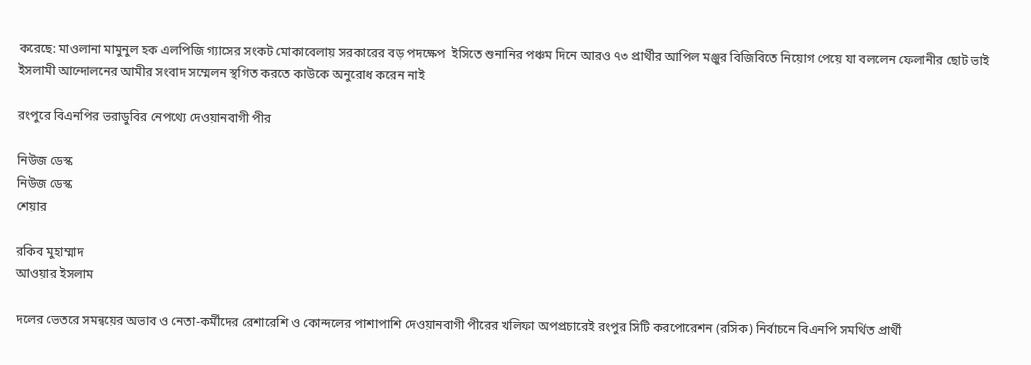করেছে: মাওলানা মামুনুল হক এলপিজি গ্যাসের সংকট মোকাবেলায় সরকারের বড় পদক্ষেপ  ইসিতে শুনানির পঞ্চম দিনে আরও ৭৩ প্রার্থীর আপিল মঞ্জুর বিজিবিতে নিয়োগ পেয়ে যা বললেন ফেলানীর ছোট ভাই ইসলামী আন্দোলনের আমীর সংবাদ সম্মেলন স্থগিত করতে কাউকে অনুরোধ করেন নাই

রংপুরে বিএনপির ভরাডুবির নেপথ্যে দেওয়ানবাগী পীর

নিউজ ডেস্ক
নিউজ ডেস্ক
শেয়ার

রকিব মুহাম্মাদ
আওয়ার ইসলাম

দলের ভেতরে সমন্বয়ের অভাব ও নেতা-কর্মীদের রেশারেশি ও কোন্দলের পাশাপাশি দেওয়ানবাগী পীরের খলিফা অপপ্রচারেই রংপুর সিটি করপোরেশন (রসিক) নির্বাচনে বিএনপি সমর্থিত প্রার্থী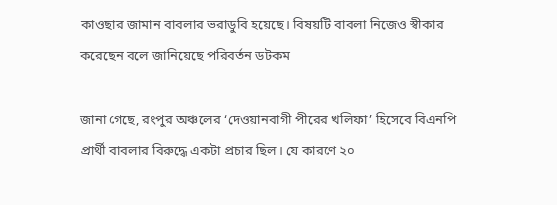কাওছার জামান বাবলার ভরাডুবি হয়েছে। বিষয়টি বাবলা নিজেও স্বীকার করেছেন বলে জানিয়েছে পরিবর্তন ডটকম

জানা গেছে, রংপুর অঞ্চলের ‘দেওয়ানবাগী পীরের খলিফা’ হিসেবে বিএনপি প্রার্থী বাবলার বিরুদ্ধে একটা প্রচার ছিল। যে কারণে ২০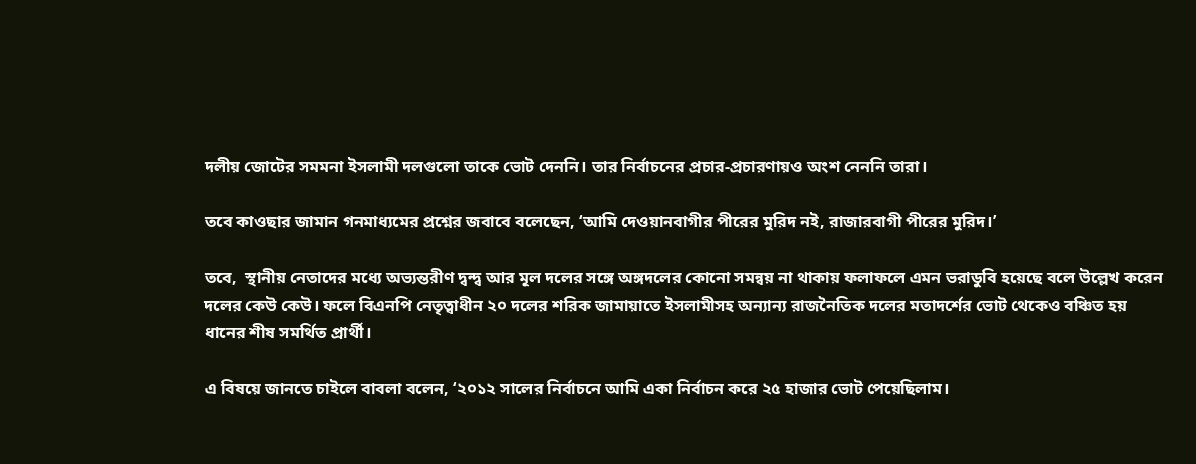দলীয় জোটের সমমনা ইসলামী দলগুলো তাকে ভোট দেননি। তার নির্বাচনের প্রচার-প্রচারণায়ও অংশ নেননি তারা।

তবে কাওছার জামান গনমাধ্যমের প্রশ্নের জবাবে বলেছেন, ‘আমি দেওয়ানবাগীর পীরের মুরিদ নই, রাজারবাগী পীরের মুরিদ।’

তবে,  স্থানীয় নেতাদের মধ্যে অভ্যন্তরীণ দ্বন্দ্ব আর মূল দলের সঙ্গে অঙ্গদলের কোনো সমন্বয় না থাকায় ফলাফলে এমন ভরাডুবি হয়েছে বলে উল্লেখ করেন দলের কেউ কেউ। ফলে বিএনপি নেতৃত্বাধীন ২০ দলের শরিক জামায়াতে ইসলামীসহ অন্যান্য রাজনৈতিক দলের মতাদর্শের ভোট থেকেও বঞ্চিত হয় ধানের শীষ সমর্থিত প্রার্থী।

এ বিষয়ে জানতে চাইলে বাবলা বলেন, ‘২০১২ সালের নির্বাচনে আমি একা নির্বাচন করে ২৫ হাজার ভোট পেয়েছিলাম।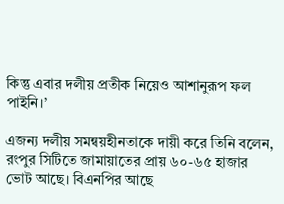কিন্তু এবার দলীয় প্রতীক নিয়েও আশানুরূপ ফল পাইনি।’

এজন্য দলীয় সমন্বয়হীনতাকে দায়ী করে তিনি বলেন, রংপুর সিটিতে জামায়াতের প্রায় ৬০-৬৫ হাজার ভোট আছে। বিএনপির আছে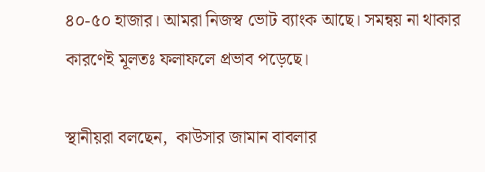৪০-৫০ হাজার। আমরা নিজস্ব ভোট ব্যাংক আছে। সমন্বয় না থাকার কারণেই মূলতঃ ফলাফলে প্রভাব পড়েছে।

স্থানীয়রা বলছেন,  কাউসার জামান বাবলার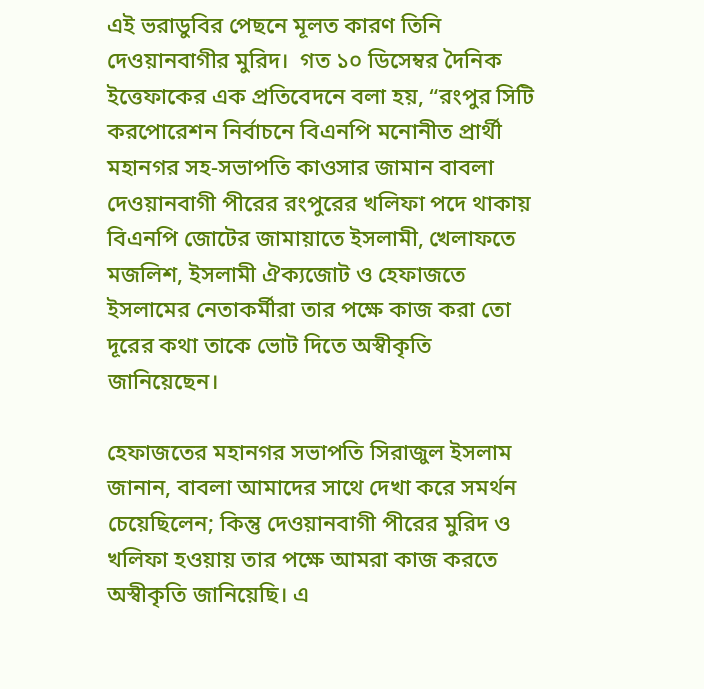এই ভরাডুবির পেছনে মূলত কারণ তিনি দেওয়ানবাগীর মুরিদ।  গত ১০ ডিসেম্বর দৈনিক ইত্তেফাকের এক প্রতিবেদনে বলা হয়, “রংপুর সিটি করপোরেশন নির্বাচনে বিএনপি মনোনীত প্রার্থী মহানগর সহ-সভাপতি কাওসার জামান বাবলা দেওয়ানবাগী পীরের রংপুরের খলিফা পদে থাকায় বিএনপি জোটের জামায়াতে ইসলামী, খেলাফতে মজলিশ, ইসলামী ঐক্যজোট ও হেফাজতে ইসলামের নেতাকর্মীরা তার পক্ষে কাজ করা তো দূরের কথা তাকে ভোট দিতে অস্বীকৃতি জানিয়েছেন।

হেফাজতের মহানগর সভাপতি সিরাজুল ইসলাম জানান, বাবলা আমাদের সাথে দেখা করে সমর্থন চেয়েছিলেন; কিন্তু দেওয়ানবাগী পীরের মুরিদ ও খলিফা হওয়ায় তার পক্ষে আমরা কাজ করতে অস্বীকৃতি জানিয়েছি। এ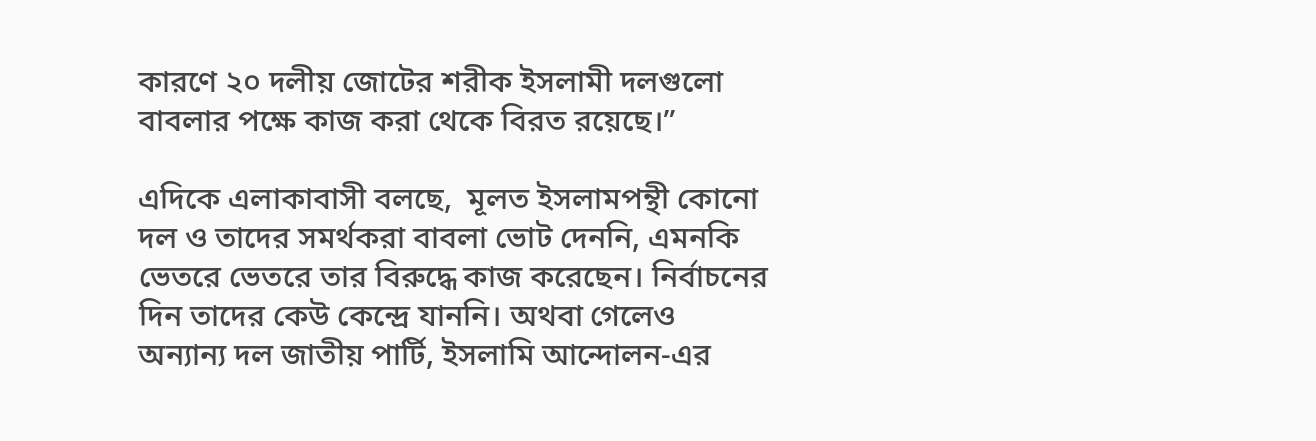কারণে ২০ দলীয় জোটের শরীক ইসলামী দলগুলো বাবলার পক্ষে কাজ করা থেকে বিরত রয়েছে।”

এদিকে এলাকাবাসী বলছে,  মূলত ইসলামপন্থী কোনো দল ও তাদের সমর্থকরা বাবলা ভোট দেননি, এমনকি ভেতরে ভেতরে তার বিরুদ্ধে কাজ করেছেন। নির্বাচনের দিন তাদের কেউ কেন্দ্রে যাননি। অথবা গেলেও অন্যান্য দল জাতীয় পার্টি, ইসলামি আন্দোলন-এর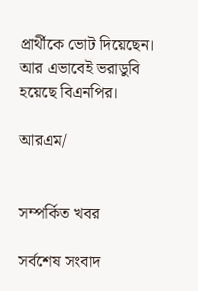প্রার্থীকে ভোট দিয়েছেন। আর এভাবেই ভরাডুবি হয়েছে বিএনপির।

আরএম/


সম্পর্কিত খবর

সর্বশেষ সংবাদ